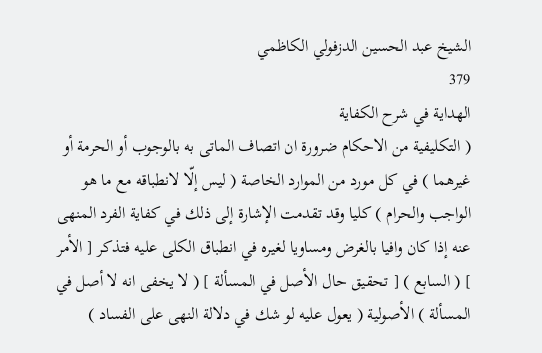الشيخ عبد الحسين الدزفولي الكاظمي
379
الهداية في شرح الكفاية
( التكليفية من الاحكام ضرورة ان اتصاف الماتى به بالوجوب أو الحرمة أو غيرهما ) في كل مورد من الموارد الخاصة ( ليس إلّا لانطباقه مع ما هو الواجب والحرام ) كليا وقد تقدمت الإشارة إلى ذلك في كفاية الفرد المنهى عنه إذا كان وافيا بالغرض ومساويا لغيره في انطباق الكلى عليه فتذكر [ الأمر ] ( السابع ) [ تحقيق حال الأصل في المسألة ] ( لا يخفى انه لا أصل في المسألة ) الأصولية ( يعول عليه لو شك في دلالة النهى على الفساد )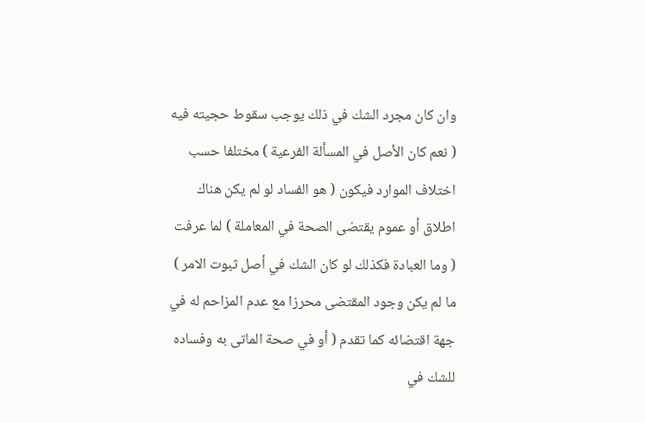وان كان مجرد الشك في ذلك يوجب سقوط حجيته فيه ( نعم كان الأصل في المسألة الفرعية ) مختلفا حسب اختلاف الموارد فيكون ( هو الفساد لو لم يكن هناك اطلاق أو عموم يقتضى الصحة في المعاملة ) لما عرفت ( وما العبادة فكذلك لو كان الشك في أصل ثبوت الامر ) ما لم يكن وجود المقتضى محرزا مع عدم المزاحم له في جهة اقتضائه كما تقدم ( أو في صحة الماتى به وفساده للشك في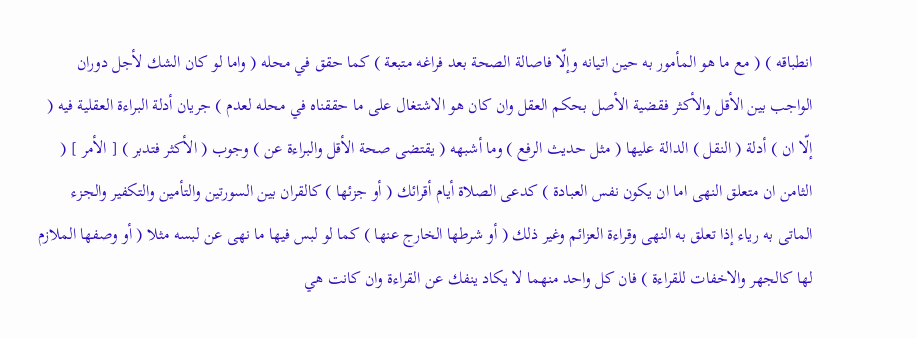انطباقه ) ( مع ما هو المأمور به حين اتيانه وإلّا فاصالة الصحة بعد فراغه متبعة ) كما حقق في محله ( واما لو كان الشك لأجل دوران الواجب بين الأقل والأكثر فقضية الأصل بحكم العقل وان كان هو الاشتغال على ما حققناه في محله لعدم ) جريان أدلة البراءة العقلية فيه ( إلّا ان ) أدلة ( النقل ) الدالة عليها ( مثل حديث الرفع ) وما أشبهه ( يقتضى صحة الأقل والبراءة عن ) وجوب ( الأكثر فتدبر ) [ الأمر ] ( الثامن ان متعلق النهى اما ان يكون نفس العبادة ) كدعى الصلاة أيام أقرائك ( أو جزئها ) كالقران بين السورتين والتأمين والتكفير والجزء الماتى به رياء إذا تعلق به النهى وقراءة العزائم وغير ذلك ( أو شرطها الخارج عنها ) كما لو لبس فيها ما نهى عن لبسه مثلا ( أو وصفها الملازم لها كالجهر والاخفات للقراءة ) فان كل واحد منهما لا يكاد ينفك عن القراءة وان كانت هي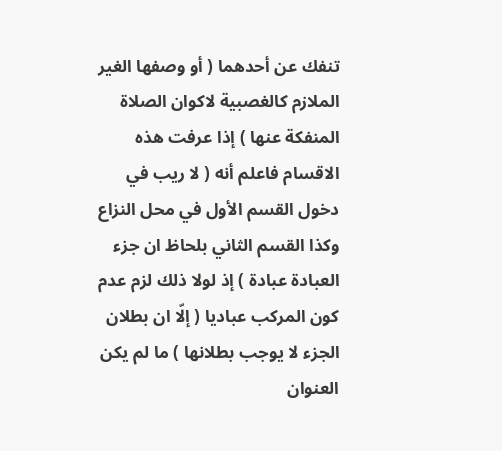تنفك عن أحدهما ( أو وصفها الغير الملازم كالغصبية لاكوان الصلاة المنفكة عنها ) إذا عرفت هذه الاقسام فاعلم أنه ( لا ريب في دخول القسم الأول في محل النزاع وكذا القسم الثاني بلحاظ ان جزء العبادة عبادة ) إذ لولا ذلك لزم عدم كون المركب عباديا ( إلّا ان بطلان الجزء لا يوجب بطلانها ) ما لم يكن العنوان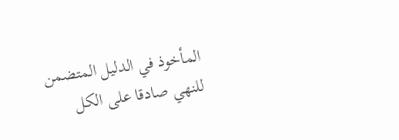المأخوذ في الدليل المتضمن للنهي صادقا على الكل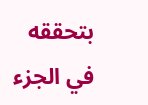بتحققه في الجزء